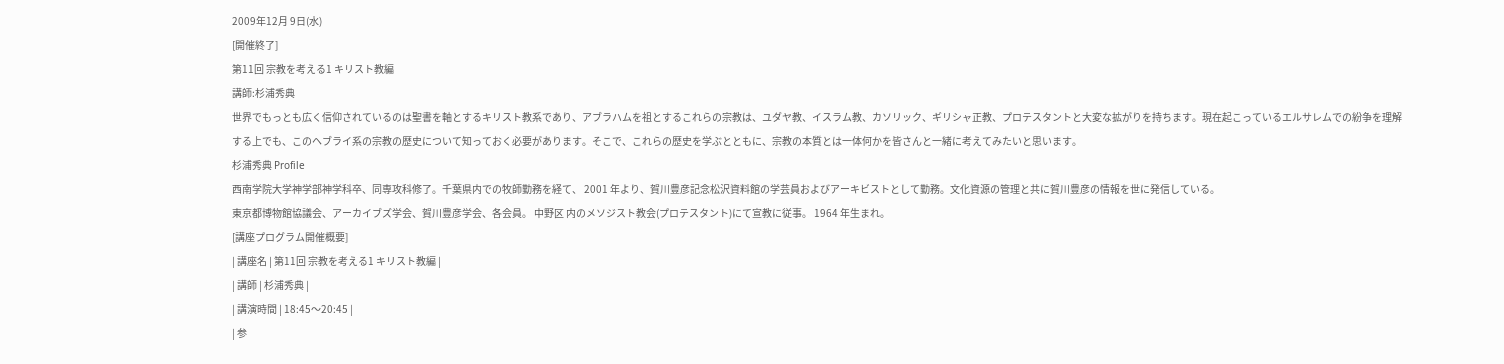2009年12月 9日(水)
[開催終了]
第11回 宗教を考える1 キリスト教編
講師:杉浦秀典
世界でもっとも広く信仰されているのは聖書を軸とするキリスト教系であり、アブラハムを祖とするこれらの宗教は、ユダヤ教、イスラム教、カソリック、ギリシャ正教、プロテスタントと大変な拡がりを持ちます。現在起こっているエルサレムでの紛争を理解する上でも、このヘブライ系の宗教の歴史について知っておく必要があります。そこで、これらの歴史を学ぶとともに、宗教の本質とは一体何かを皆さんと一緒に考えてみたいと思います。
杉浦秀典 Profile
西南学院大学神学部神学科卒、同専攻科修了。千葉県内での牧師勤務を経て、 2001 年より、賀川豊彦記念松沢資料館の学芸員およびアーキビストとして勤務。文化資源の管理と共に賀川豊彦の情報を世に発信している。
東京都博物館協議会、アーカイブズ学会、賀川豊彦学会、各会員。 中野区 内のメソジスト教会(プロテスタント)にて宣教に従事。 1964 年生まれ。
[講座プログラム開催概要]
| 講座名 | 第11回 宗教を考える1 キリスト教編 |
| 講師 | 杉浦秀典 |
| 講演時間 | 18:45〜20:45 |
| 参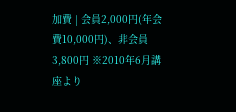加費 | 会員2,000円(年会費10,000円)、非会員3,800円 ※2010年6月講座より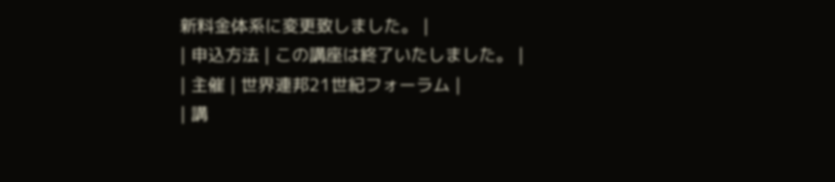新料金体系に変更致しました。 |
| 申込方法 | この講座は終了いたしました。 |
| 主催 | 世界連邦21世紀フォーラム |
| 講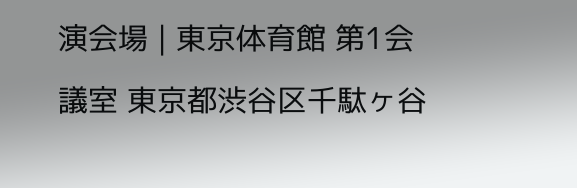演会場 | 東京体育館 第1会議室 東京都渋谷区千駄ヶ谷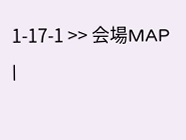1-17-1 >> 会場MAP
|